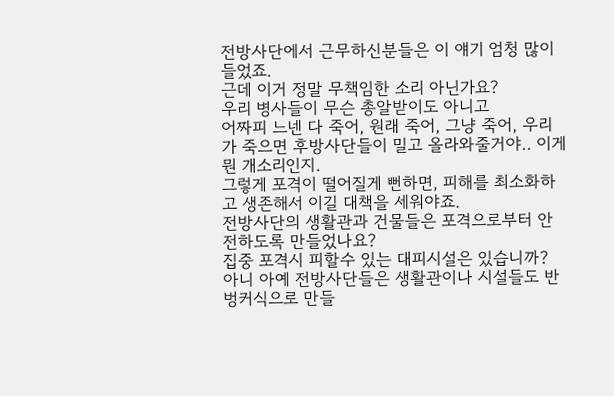전방사단에서 근무하신분들은 이 얘기 엄청 많이 들었죠.
근데 이거 정말 무책임한 소리 아닌가요?
우리 병사들이 무슨 총알받이도 아니고
어짜피 느넨 다 죽어, 원래 죽어, 그냥 죽어, 우리가 죽으면 후방사단들이 밀고 올라와줄거야.. 이게 뭔 개소리인지.
그렇게 포격이 떨어질게 뻔하면, 피해를 최소화하고 생존해서 이길 대책을 세워야죠.
전방사단의 생활관과 건물들은 포격으로부터 안전하도록 만들었나요?
집중 포격시 피할수 있는 대피시설은 있습니까?
아니 아예 전방사단들은 생활관이나 시설들도 반 벙커식으로 만들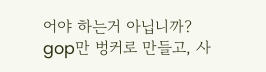어야 하는거 아닙니까?
gop만 벙커로 만들고, 사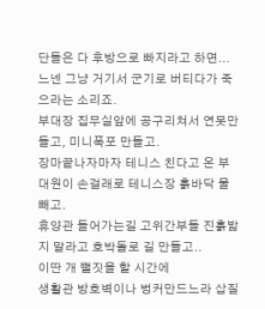단들은 다 후방으로 빠지라고 하면... 느넨 그냥 거기서 군기로 버티다가 죽으라는 소리죠.
부대장 집무실앞에 공구리쳐서 연못만들고, 미니폭포 만들고.
장마끝나자마자 테니스 친다고 온 부대원이 손걸래로 테니스장 흙바닥 물 빼고.
휴양관 들어가는길 고위간부들 진흙밟지 말라고 호박돌로 길 만들고..
이딴 개 뻘짓을 할 시간에
생활관 방호벽이나 벙커만드느라 삽질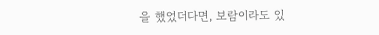을 했었더다면, 보람이라도 있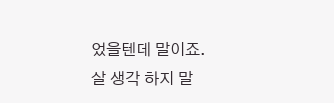었을텐데 말이죠.
살 생각 하지 말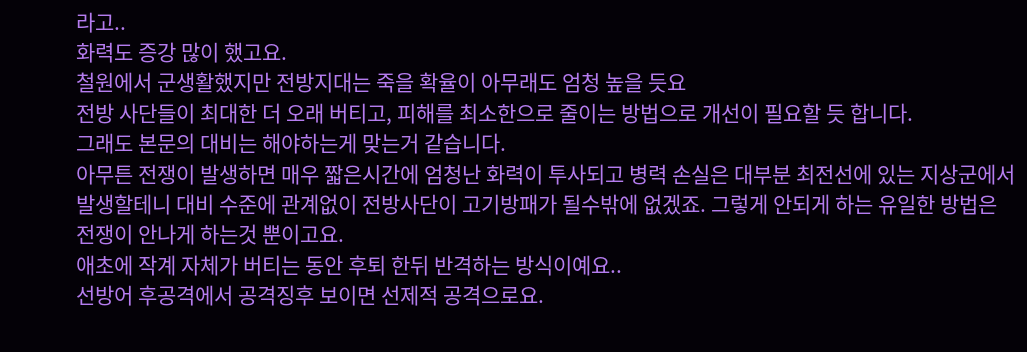라고..
화력도 증강 많이 했고요.
철원에서 군생활했지만 전방지대는 죽을 확율이 아무래도 엄청 높을 듯요
전방 사단들이 최대한 더 오래 버티고, 피해를 최소한으로 줄이는 방법으로 개선이 필요할 듯 합니다.
그래도 본문의 대비는 해야하는게 맞는거 같습니다.
아무튼 전쟁이 발생하면 매우 짧은시간에 엄청난 화력이 투사되고 병력 손실은 대부분 최전선에 있는 지상군에서 발생할테니 대비 수준에 관계없이 전방사단이 고기방패가 될수밖에 없겠죠. 그렇게 안되게 하는 유일한 방법은 전쟁이 안나게 하는것 뿐이고요.
애초에 작계 자체가 버티는 동안 후퇴 한뒤 반격하는 방식이예요..
선방어 후공격에서 공격징후 보이면 선제적 공격으로요.